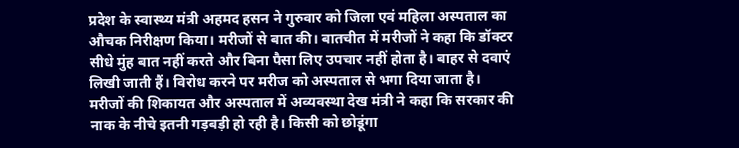प्रदेश के स्वास्थ्य मंत्री अहमद हसन ने गुरुवार को जिला एवं महिला अस्पताल का औचक निरीक्षण किया। मरीजों से बात की। बातचीत में मरीजों ने कहा कि डॉक्टर सीधे मुंह बात नहीं करते और बिना पैसा लिए उपचार नहीं होता है। बाहर से दवाएं लिखी जाती हैं। विरोध करने पर मरीज को अस्पताल से भगा दिया जाता है।
मरीजों की शिकायत और अस्पताल में अव्यवस्था देख मंत्री ने कहा कि सरकार की नाक के नीचे इतनी गड़बड़ी हो रही है। किसी को छोडूंगा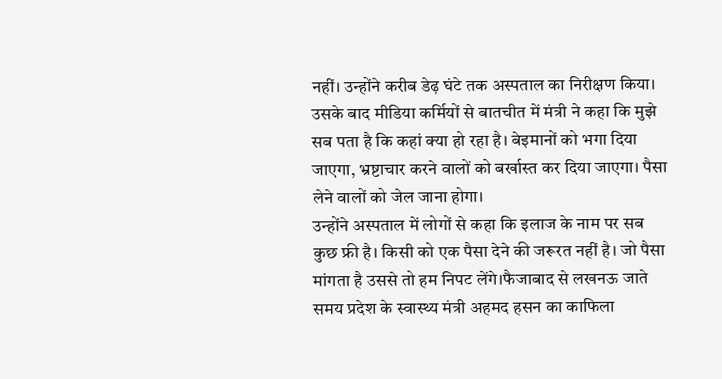नहीं। उन्होंने करीब डेढ़ घंटे तक अस्पताल का निरीक्षण किया। उसके बाद मीडिया कर्मियों से बातचीत में मंत्री ने कहा कि मुझे सब पता है कि कहां क्या हो रहा है। बेइमानों को भगा दिया जाएगा, भ्रष्टाचार करने वालों को बर्खास्त कर दिया जाएगा। पैसा लेने वालों को जेल जाना होगा।
उन्होंने अस्पताल में लोगों से कहा कि इलाज के नाम पर सब कुछ फ्री है। किसी को एक पैसा देने की जरूरत नहीं है। जो पैसा मांगता है उससे तो हम निपट लेंगे।फैजाबाद से लखनऊ जाते समय प्रदेश के स्वास्थ्य मंत्री अहमद हसन का काफिला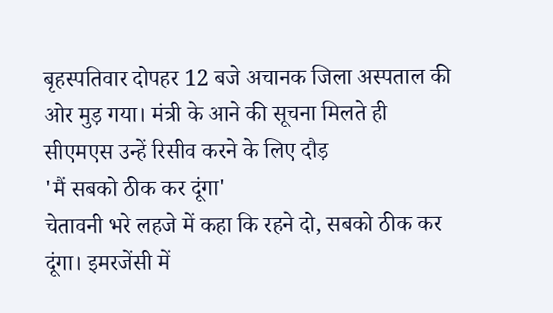बृहस्पतिवार दोपहर 12 बजे अचानक जिला अस्पताल की ओर मुड़ गया। मंत्री के आने की सूचना मिलते ही सीएमएस उन्हें रिसीव करने के लिए दौड़
'मैं सबको ठीक कर दूंगा'
चेतावनी भरे लहजे में कहा कि रहने दो, सबको ठीक कर दूंगा। इमरजेंसी में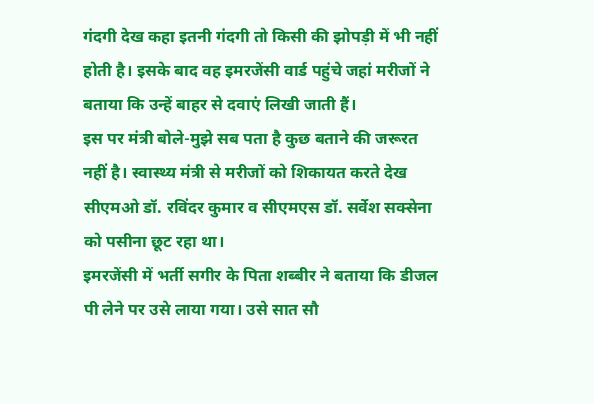गंदगी देख कहा इतनी गंदगी तो किसी की झोपड़ी में भी नहीं होती है। इसके बाद वह इमरजेंसी वार्ड पहुंचे जहां मरीजों ने बताया कि उन्हें बाहर से दवाएं लिखी जाती हैं।
इस पर मंत्री बोले-मुझे सब पता है कुछ बताने की जरूरत नहीं है। स्वास्थ्य मंत्री से मरीजों को शिकायत करते देख सीएमओ डॉ. रविंदर कुमार व सीएमएस डॉ. सर्वेश सक्सेना को पसीना छूट रहा था।
इमरजेंसी में भर्ती सगीर के पिता शब्बीर ने बताया कि डीजल पी लेने पर उसे लाया गया। उसे सात सौ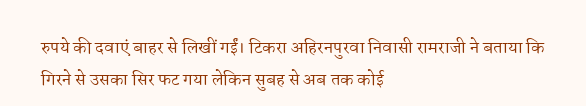रुपये की दवाएं बाहर से लिखीं गईं। टिकरा अहिरनपुरवा निवासी रामराजी ने बताया कि गिरने से उसका सिर फट गया लेकिन सुबह से अब तक कोई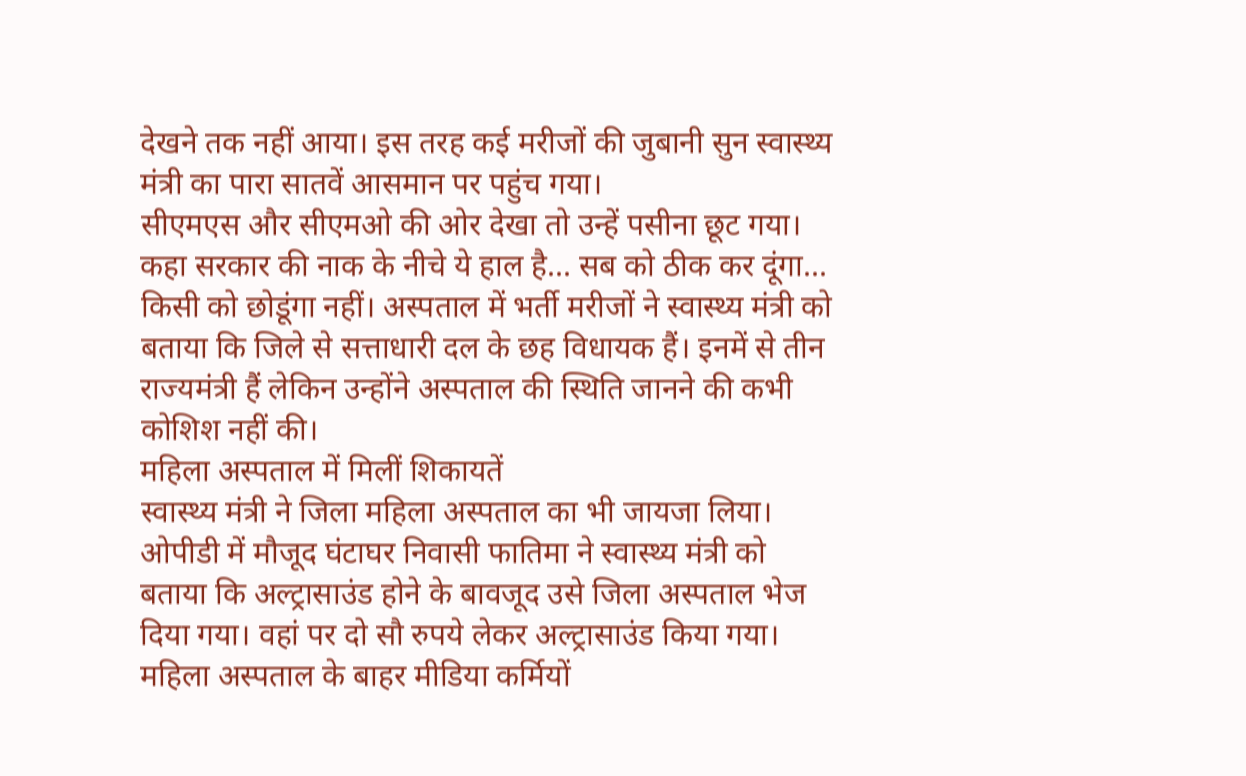देखने तक नहीं आया। इस तरह कई मरीजों की जुबानी सुन स्वास्थ्य मंत्री का पारा सातवें आसमान पर पहुंच गया।
सीएमएस और सीएमओ की ओर देखा तो उन्हें पसीना छूट गया। कहा सरकार की नाक के नीचे ये हाल है... सब को ठीक कर दूंगा... किसी को छोडूंगा नहीं। अस्पताल में भर्ती मरीजों ने स्वास्थ्य मंत्री को बताया कि जिले से सत्ताधारी दल के छह विधायक हैं। इनमें से तीन राज्यमंत्री हैं लेकिन उन्होंने अस्पताल की स्थिति जानने की कभी कोशिश नहीं की।
महिला अस्पताल में मिलीं शिकायतें
स्वास्थ्य मंत्री ने जिला महिला अस्पताल का भी जायजा लिया। ओपीडी में मौजूद घंटाघर निवासी फातिमा ने स्वास्थ्य मंत्री को बताया कि अल्ट्रासाउंड होने के बावजूद उसे जिला अस्पताल भेज दिया गया। वहां पर दो सौ रुपये लेकर अल्ट्रासाउंड किया गया।
महिला अस्पताल के बाहर मीडिया कर्मियों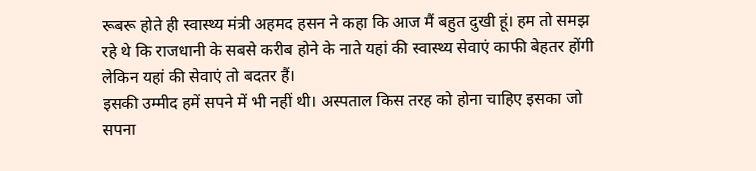रूबरू होते ही स्वास्थ्य मंत्री अहमद हसन ने कहा कि आज मैं बहुत दुखी हूं। हम तो समझ रहे थे कि राजधानी के सबसे करीब होने के नाते यहां की स्वास्थ्य सेवाएं काफी बेहतर होंगी लेकिन यहां की सेवाएं तो बदतर हैं।
इसकी उम्मीद हमें सपने में भी नहीं थी। अस्पताल किस तरह को होना चाहिए इसका जो सपना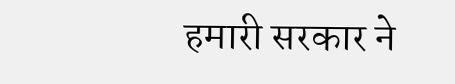हमारी सरकार ने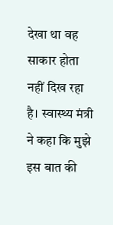देखा था वह साकार होता नहीं दिख रहा है। स्वास्थ्य मंत्री ने कहा कि मुझे इस बात की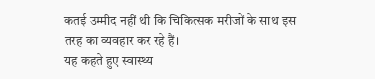कतई उम्मीद नहीं थी कि चिकित्सक मरीजों के साथ इस तरह का व्यवहार कर रहे हैं।
यह कहते हुए स्वास्थ्य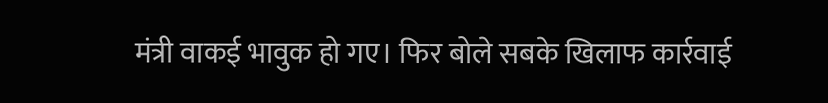मंत्री वाकई भावुक हो गए। फिर बोले सबके खिलाफ कार्रवाई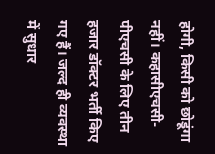होगी, किसी को छोडूंगा नहीं। कहासीएचसी-पीएचसी के लिए तीन हजार डॉक्टर भर्ती किए गए हैं। जल्द ही व्यवस्था में सुधार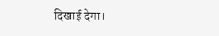दिखाई देगा।